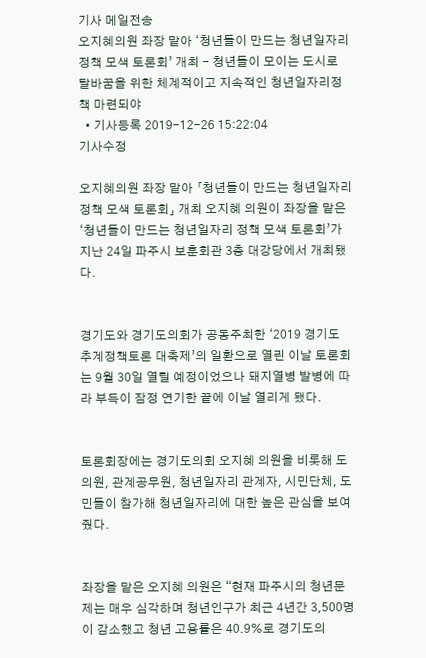기사 메일전송
오지혜의원 좌장 맡아 ‘청년들이 만드는 청년일자리 정책 모색 토론회’ 개최 - 청년들이 모이는 도시로 탈바꿈을 위한 체계적이고 지속적인 청년일자리정책 마련되야
  • 기사등록 2019-12-26 15:22:04
기사수정

오지혜의원 좌장 맡아 「청년들이 만드는 청년일자리 정책 모색 토론회」 개최 오지혜 의원이 좌장을 맡은 ‘청년들이 만드는 청년일자리 정책 모색 토론회’가 지난 24일 파주시 보훈회관 3층 대강당에서 개최됐다.


경기도와 경기도의회가 공동주최한 ‘2019 경기도 추계정책토론 대축제’의 일환으로 열린 이날 토론회는 9월 30일 열릴 예정이었으나 돼지열병 발병에 따라 부득이 잠정 연기한 끝에 이날 열리게 됐다.


토론회장에는 경기도의회 오지혜 의원을 비롯해 도의원, 관계공무원, 청년일자리 관계자, 시민단체, 도민들이 참가해 청년일자리에 대한 높은 관심을 보여줬다.


좌장을 맡은 오지혜 의원은 “현재 파주시의 청년문제는 매우 심각하며 청년인구가 최근 4년간 3,500명이 감소했고 청년 고용률은 40.9%로 경기도의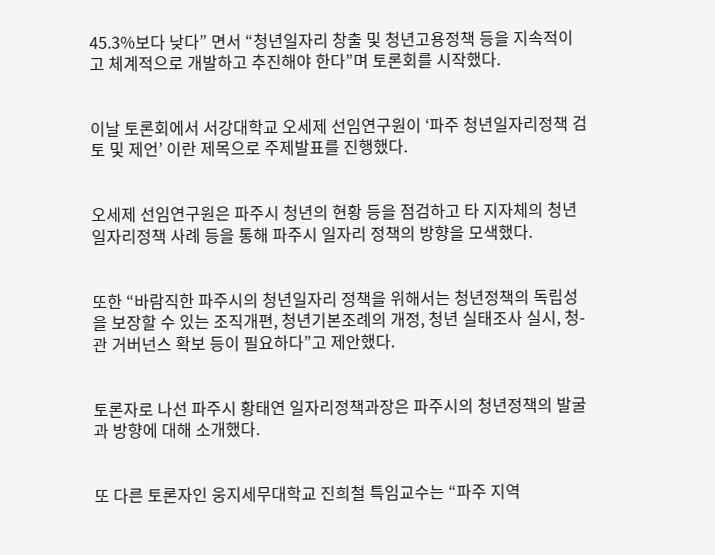45.3%보다 낮다” 면서 “청년일자리 창출 및 청년고용정책 등을 지속적이고 체계적으로 개발하고 추진해야 한다”며 토론회를 시작했다.


이날 토론회에서 서강대학교 오세제 선임연구원이 ‘파주 청년일자리정책 검토 및 제언’ 이란 제목으로 주제발표를 진행했다.


오세제 선임연구원은 파주시 청년의 현황 등을 점검하고 타 지자체의 청년일자리정책 사례 등을 통해 파주시 일자리 정책의 방향을 모색했다.


또한 “바람직한 파주시의 청년일자리 정책을 위해서는 청년정책의 독립성을 보장할 수 있는 조직개편, 청년기본조례의 개정, 청년 실태조사 실시, 청-관 거버넌스 확보 등이 필요하다”고 제안했다.


토론자로 나선 파주시 황태연 일자리정책과장은 파주시의 청년정책의 발굴과 방향에 대해 소개했다.


또 다른 토론자인 웅지세무대학교 진희철 특임교수는 “파주 지역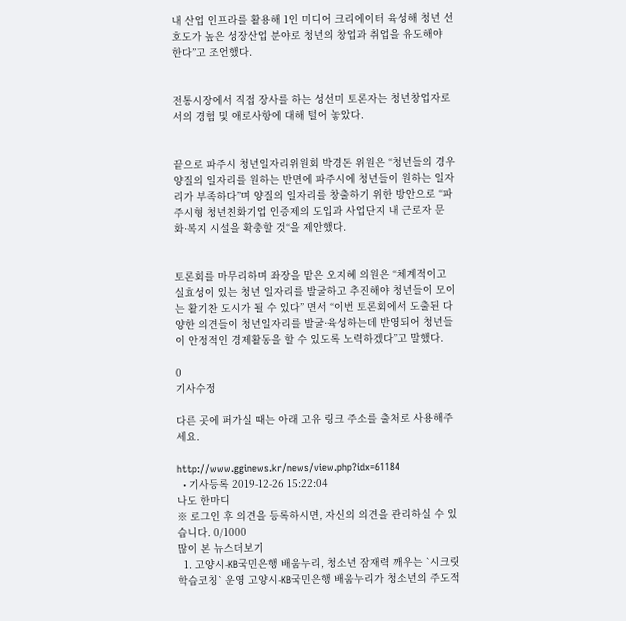내 산업 인프라를 활용해 1인 미디어 크리에이터 육성해 청년 선호도가 높은 성장산업 분야로 청년의 창업과 취업을 유도해야 한다”고 조언했다.


전통시장에서 직접 장사를 하는 성선미 토론자는 청년창업자로서의 경험 및 애로사항에 대해 털어 놓았다.


끝으로 파주시 청년일자리위원회 박경돈 위원은 “청년들의 경우 양질의 일자리를 원하는 반면에 파주시에 청년들이 원하는 일자리가 부족하다”며 양질의 일자리를 창출하기 위한 방안으로 “파주시형 청년친화기업 인증제의 도입과 사업단지 내 근로자 문화·복지 시설을 확충할 것“을 제안했다.


토론회를 마무리하며 좌장을 맡은 오지혜 의원은 “체계적이고 실효성이 있는 청년 일자리를 발굴하고 추진해야 청년들이 모이는 활기찬 도시가 될 수 있다” 면서 “이번 토론회에서 도출된 다양한 의견들이 청년일자리를 발굴·육성하는데 반영되어 청년들이 안정적인 경제활동을 할 수 있도록 노력하겠다”고 말했다.

0
기사수정

다른 곳에 퍼가실 때는 아래 고유 링크 주소를 출처로 사용해주세요.

http://www.gginews.kr/news/view.php?idx=61184
  • 기사등록 2019-12-26 15:22:04
나도 한마디
※ 로그인 후 의견을 등록하시면, 자신의 의견을 관리하실 수 있습니다. 0/1000
많이 본 뉴스더보기
  1. 고양시-KB국민은행 배움누리, 청소년 잠재력 깨우는 `시크릿 학습코칭` 운영 고양시-KB국민은행 배움누리가 청소년의 주도적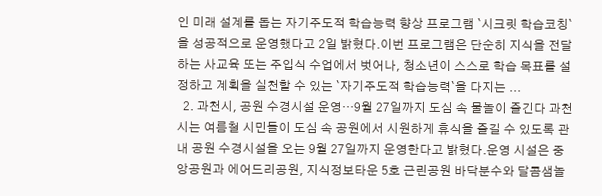인 미래 설계를 돕는 자기주도적 학습능력 향상 프로그램 `시크릿 학습코칭`을 성공적으로 운영했다고 2일 밝혔다.이번 프로그램은 단순히 지식을 전달하는 사교육 또는 주입식 수업에서 벗어나, 청소년이 스스로 학습 목표를 설정하고 계획을 실천할 수 있는 `자기주도적 학습능력`을 다지는 ...
  2. 과천시, 공원 수경시설 운영…9월 27일까지 도심 속 물놀이 즐긴다 과천시는 여름철 시민들이 도심 속 공원에서 시원하게 휴식을 즐길 수 있도록 관내 공원 수경시설을 오는 9월 27일까지 운영한다고 밝혔다.운영 시설은 중앙공원과 에어드리공원, 지식정보타운 5호 근린공원 바닥분수와 달콤샘놀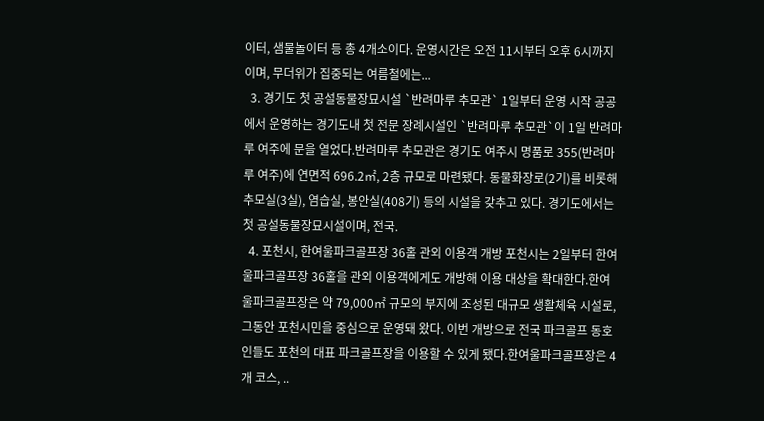이터, 샘물놀이터 등 총 4개소이다. 운영시간은 오전 11시부터 오후 6시까지이며, 무더위가 집중되는 여름철에는...
  3. 경기도 첫 공설동물장묘시설 `반려마루 추모관` 1일부터 운영 시작 공공에서 운영하는 경기도내 첫 전문 장례시설인 `반려마루 추모관`이 1일 반려마루 여주에 문을 열었다.반려마루 추모관은 경기도 여주시 명품로 355(반려마루 여주)에 연면적 696.2㎡, 2층 규모로 마련됐다. 동물화장로(2기)를 비롯해 추모실(3실), 염습실, 봉안실(408기) 등의 시설을 갖추고 있다. 경기도에서는 첫 공설동물장묘시설이며, 전국.
  4. 포천시, 한여울파크골프장 36홀 관외 이용객 개방 포천시는 2일부터 한여울파크골프장 36홀을 관외 이용객에게도 개방해 이용 대상을 확대한다.한여울파크골프장은 약 79,000㎡ 규모의 부지에 조성된 대규모 생활체육 시설로, 그동안 포천시민을 중심으로 운영돼 왔다. 이번 개방으로 전국 파크골프 동호인들도 포천의 대표 파크골프장을 이용할 수 있게 됐다.한여울파크골프장은 4개 코스, ..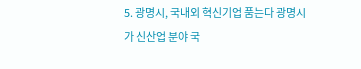5. 광명시, 국내외 혁신기업 품는다 광명시가 신산업 분야 국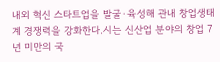내외 혁신 스타트업을 발굴·육성해 관내 창업생태계 경쟁력을 강화한다.시는 신산업 분야의 창업 7년 미만의 국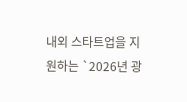내외 스타트업을 지원하는 `2026년 광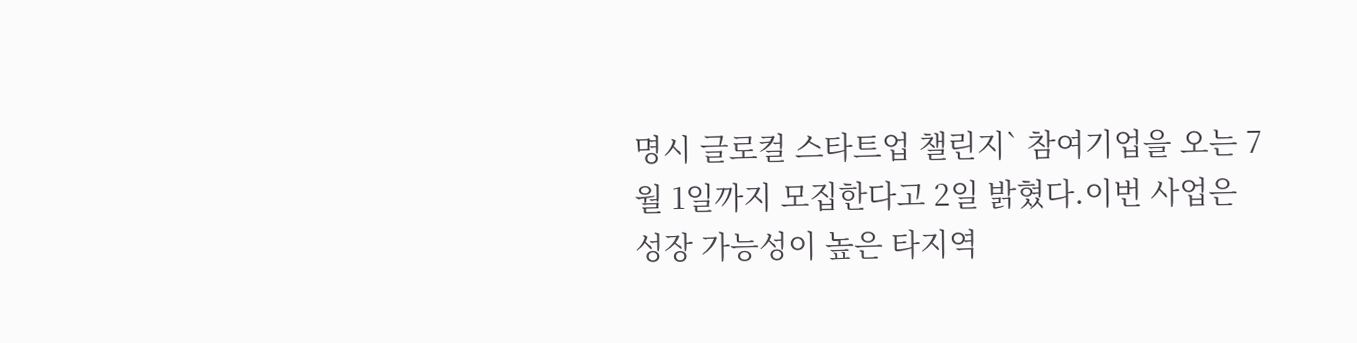명시 글로컬 스타트업 챌린지` 참여기업을 오는 7월 1일까지 모집한다고 2일 밝혔다.이번 사업은 성장 가능성이 높은 타지역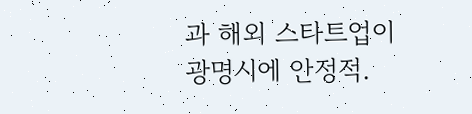과 해외 스타트업이 광명시에 안정적.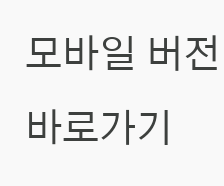모바일 버전 바로가기